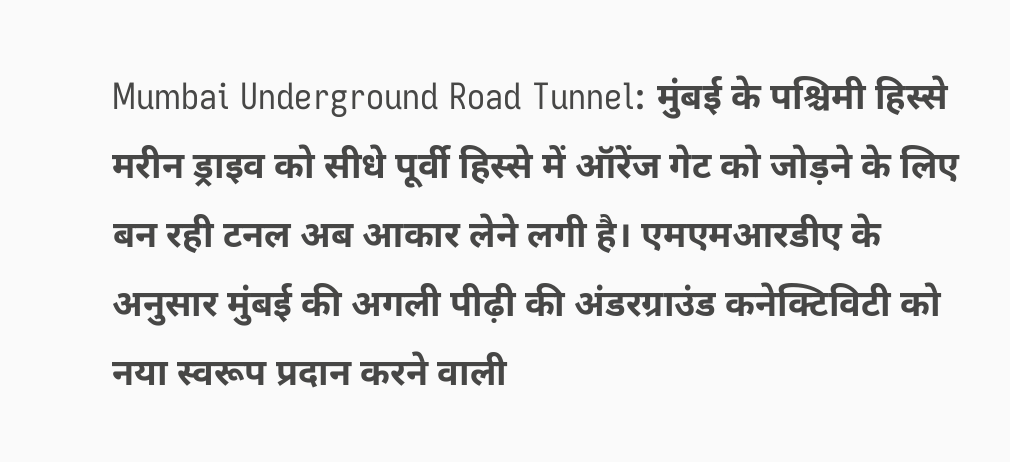Mumbai Underground Road Tunnel: मुंबई के पश्चिमी हिस्से मरीन ड्राइव को सीधे पूर्वी हिस्से में ऑरेंज गेट को जोड़ने के लिए बन रही टनल अब आकार लेने लगी है। एमएमआरडीए के अनुसार मुंबई की अगली पीढ़ी की अंडरग्राउंड कनेक्टिविटी को नया स्वरूप प्रदान करने वाली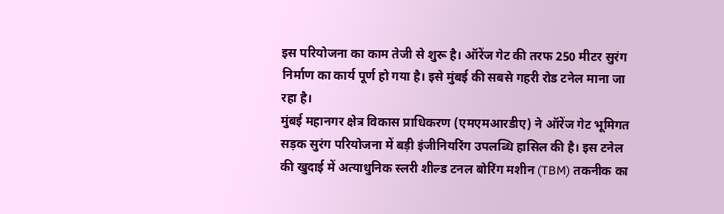इस परियोजना का काम तेजी से शुरू है। ऑरेंज गेट की तरफ 250 मीटर सुरंग निर्माण का कार्य पूर्ण हो गया है। इसे मुंबई की सबसे गहरी रोड टनेल माना जा रहा है।
मुंबई महानगर क्षेत्र विकास प्राधिकरण (एमएमआरडीए) ने ऑरेंज गेट भूमिगत सड़क सुरंग परियोजना में बड़ी इंजीनियरिंग उपलब्धि हासिल की है। इस टनेल की खुदाई में अत्याधुनिक स्लरी शील्ड टनल बोरिंग मशीन (TBM) तकनीक का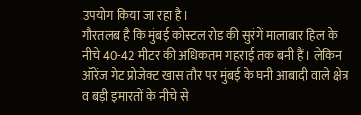उपयोग किया जा रहा है।
गौरतलब है कि मुंबई कोस्टल रोड की सुरंगें मालाबार हिल के नीचे 40-42 मीटर की अधिकतम गहराई तक बनी हैं। लेकिन ऑरेंज गेट प्रोजेक्ट खास तौर पर मुंबई के घनी आबादी वाले क्षेत्र व बड़ी इमारतों के नीचे से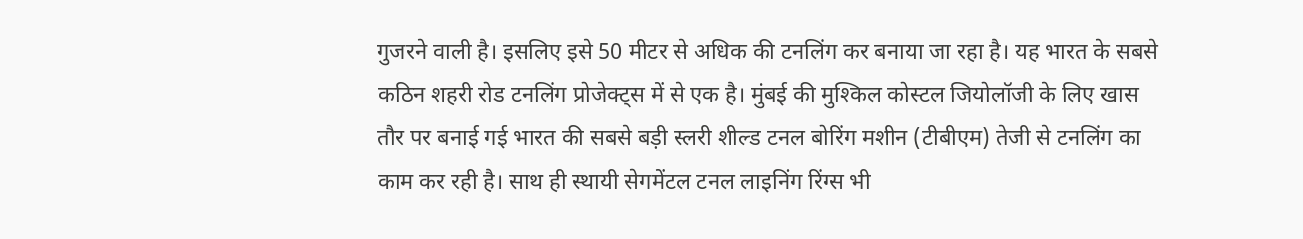गुजरने वाली है। इसलिए इसे 50 मीटर से अधिक की टनलिंग कर बनाया जा रहा है। यह भारत के सबसे कठिन शहरी रोड टनलिंग प्रोजेक्ट्स में से एक है। मुंबई की मुश्किल कोस्टल जियोलॉजी के लिए खास तौर पर बनाई गई भारत की सबसे बड़ी स्लरी शील्ड टनल बोरिंग मशीन (टीबीएम) तेजी से टनलिंग का काम कर रही है। साथ ही स्थायी सेगमेंटल टनल लाइनिंग रिंग्स भी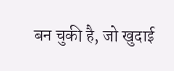बन चुकी है, जो खुदाई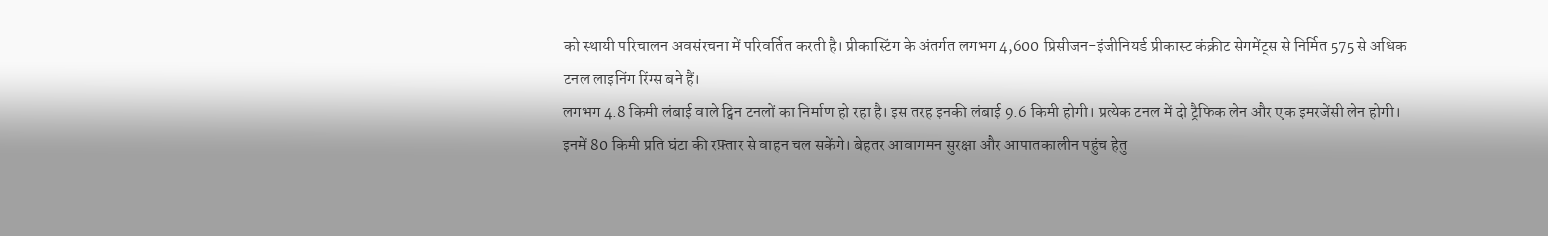को स्थायी परिचालन अवसंरचना में परिवर्तित करती है। प्रीकास्टिंग के अंतर्गत लगभग 4,600 प्रिसीजन-इंजीनियर्ड प्रीकास्ट कंक्रीट सेगमेंट्स से निर्मित 575 से अधिक टनल लाइनिंग रिंग्स बने हैं।
लगभग 4.8 किमी लंबाई वाले ट्विन टनलों का निर्माण हो रहा है। इस तरह इनकी लंबाई 9.6 किमी होगी। प्रत्येक टनल में दो ट्रैफिक लेन और एक इमरजेंसी लेन होगी। इनमें 80 किमी प्रति घंटा की रफ़्तार से वाहन चल सकेंगे। बेहतर आवागमन सुरक्षा और आपातकालीन पहुंच हेतु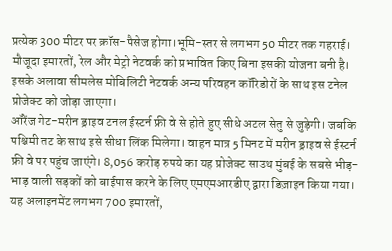प्रत्येक 300 मीटर पर क्रॉस-पैसेज होगा।भूमि-स्तर से लगभग 50 मीटर तक गहराई। मौजूदा इमारतों, रेल और मेट्रो नेटवर्क को प्रभावित किए बिना इसकी योजना बनी है। इसके अलावा सीमलेस मोबिलिटी नेटवर्क अन्य परिवहन कॉरिडोरों के साथ इस टनेल प्रोजेक्ट को जोड़ा जाएगा।
ऑरेंज गेट-मरीन ड्राइव टनल ईस्टर्न फ्री वे से होते हुए सीधे अटल सेतु से जुड़ेगी। जबकि पश्चिमी तट के साथ इसे सीधा लिंक मिलेगा। वाहन मात्र 5 मिनट में मरीन ड्राइव से ईस्टर्न फ्री वे पर पहुंच जाएंगे। 8,056 करोड़ रुपये का यह प्रोजेक्ट साउथ मुंबई के सबसे भीड़-भाड़ वाली सड़कों को बाईपास करने के लिए एमएमआरडीए द्वारा डिज़ाइन किया गया। यह अलाइनमेंट लगभग 700 इमारतों,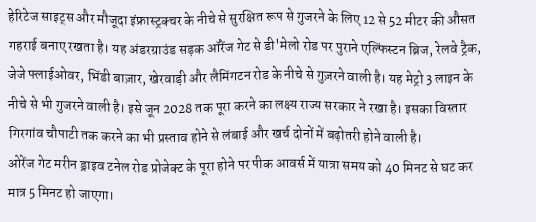हेरिटेज साइट्स और मौजूदा इंफ्रास्ट्रक्चर के नीचे से सुरक्षित रूप से गुजरने के लिए 12 से 52 मीटर की औसत गहराई बनाए रखता है। यह अंडरग्राउंड सड़क ऑरेंज गेट से डी'मेलो रोड पर पुराने एल्फिंस्टन ब्रिज, रेलवे ट्रैक, जेजे फ्लाईओवर, भिंडी बाज़ार, खेरवाड़ी और लैमिंगटन रोड के नीचे से गुज़रने वाली है। यह मेट्रो 3 लाइन के नीचे से भी गुजरने वाली है। इसे जून 2028 तक पूरा करने का लक्ष्य राज्य सरकार ने रखा है। इसका विस्तार गिरगांव चौपाटी तक करने का भी प्रस्ताव होने से लंबाई और खर्च दोनों में बढ़ोतरी होने वाली है।
ओरेंज गेट मरीन ड्राइव टनेल रोड प्रोजेक्ट के पूरा होने पर पीक आवर्स में यात्रा समय को 40 मिनट से घट कर मात्र 5 मिनट हो जाएगा।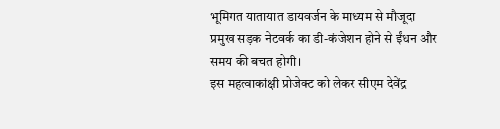भूमिगत यातायात डायवर्जन के माध्यम से मौजूदा प्रमुख सड़क नेटवर्क का डी-कंजेशन होने से ईंधन और समय की बचत होगी।
इस महत्वाकांक्षी प्रोजेक्ट को लेकर सीएम देवेंद्र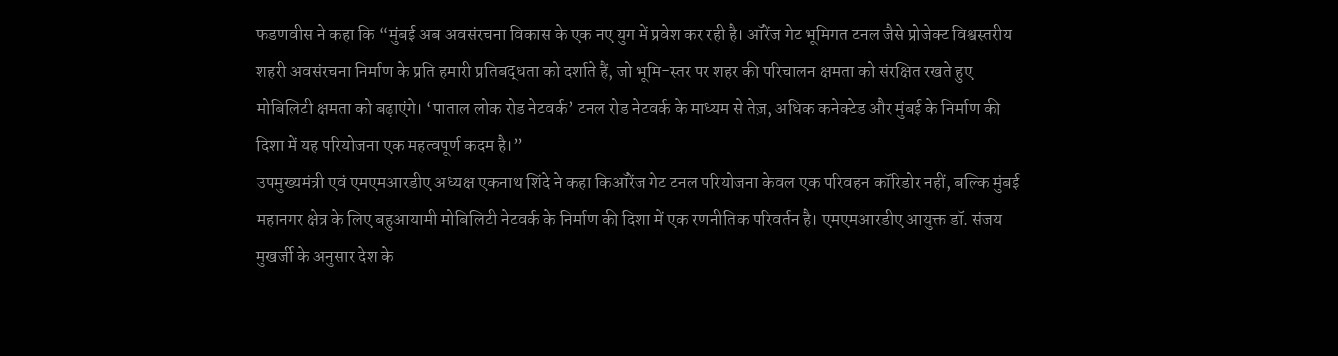फडणवीस ने कहा कि “मुंबई अब अवसंरचना विकास के एक नए युग में प्रवेश कर रही है। ऑरेंज गेट भूमिगत टनल जैसे प्रोजेक्ट विश्वस्तरीय शहरी अवसंरचना निर्माण के प्रति हमारी प्रतिबद्धता को दर्शाते हैं, जो भूमि-स्तर पर शहर की परिचालन क्षमता को संरक्षित रखते हुए मोबिलिटी क्षमता को बढ़ाएंगे। ‘पाताल लोक रोड नेटवर्क’ टनल रोड नेटवर्क के माध्यम से तेज़, अधिक कनेक्टेड और मुंबई के निर्माण की दिशा में यह परियोजना एक महत्वपूर्ण कदम है।”
उपमुख्यमंत्री एवं एमएमआरडीए अध्यक्ष एकनाथ शिंदे ने कहा किऑरेंज गेट टनल परियोजना केवल एक परिवहन कॉरिडोर नहीं, बल्कि मुंबई महानगर क्षेत्र के लिए बहुआयामी मोबिलिटी नेटवर्क के निर्माण की दिशा में एक रणनीतिक परिवर्तन है। एमएमआरडीए आयुक्त डॉ. संजय मुखर्जी के अनुसार देश के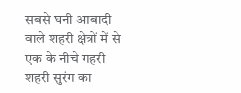सबसे घनी आबादी वाले शहरी क्षेत्रों में से एक के नीचे गहरी शहरी सुरंग का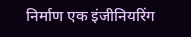निर्माण एक इंजीनियरिंग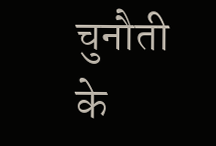चुनौती के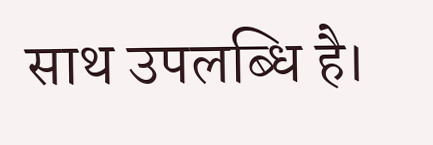साथ उपलब्धि है।